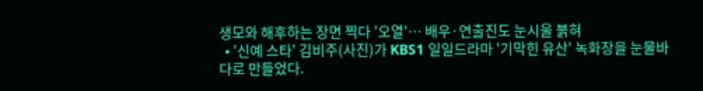생모와 해후하는 장면 찍다 '오열'… 배우·연출진도 눈시울 붉혀
  • '신예 스타' 김비주(사진)가 KBS1 일일드라마 '기막힌 유산' 녹화장을 눈물바다로 만들었다.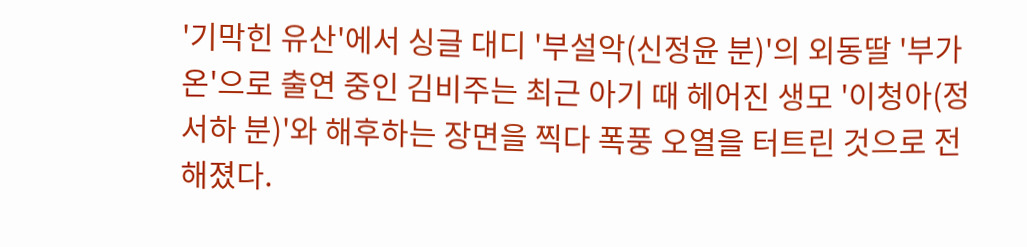'기막힌 유산'에서 싱글 대디 '부설악(신정윤 분)'의 외동딸 '부가온'으로 출연 중인 김비주는 최근 아기 때 헤어진 생모 '이청아(정서하 분)'와 해후하는 장면을 찍다 폭풍 오열을 터트린 것으로 전해졌다.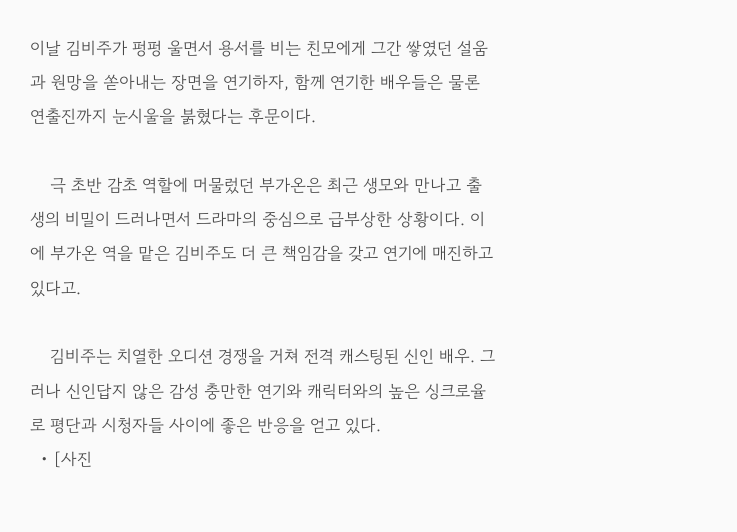이날 김비주가 펑펑 울면서 용서를 비는 친모에게 그간 쌓였던 설움과 원망을 쏟아내는 장면을 연기하자, 함께 연기한 배우들은 물론 연출진까지 눈시울을 붉혔다는 후문이다.

    극 초반 감초 역할에 머물렀던 부가온은 최근 생모와 만나고 출생의 비밀이 드러나면서 드라마의 중심으로 급부상한 상황이다. 이에 부가온 역을 맡은 김비주도 더 큰 책임감을 갖고 연기에 매진하고 있다고.

    김비주는 치열한 오디션 경쟁을 거쳐 전격 캐스팅된 신인 배우. 그러나 신인답지 않은 감성 충만한 연기와 캐릭터와의 높은 싱크로율로 평단과 시청자들 사이에 좋은 반응을 얻고 있다.
  • [사진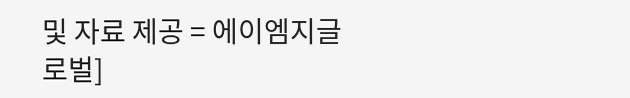및 자료 제공 = 에이엠지글로벌]